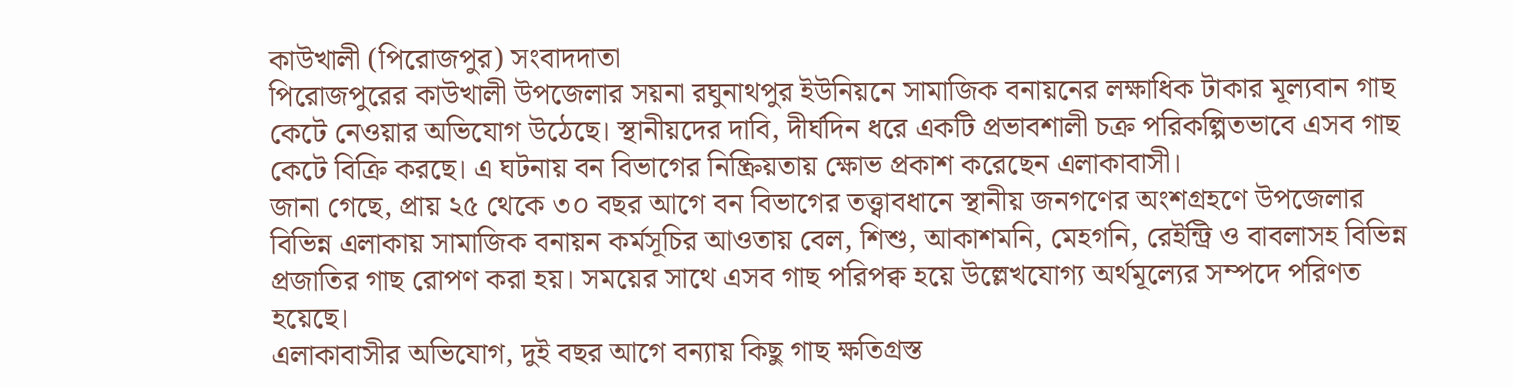কাউখালী (পিরোজপুর) সংবাদদাতা
পিরোজপুরের কাউখালী উপজেলার সয়না রঘুনাথপুর ইউনিয়নে সামাজিক বনায়নের লক্ষাধিক টাকার মূল্যবান গাছ কেটে নেওয়ার অভিযোগ উঠেছে। স্থানীয়দের দাবি, দীর্ঘদিন ধরে একটি প্রভাবশালী চক্র পরিকল্পিতভাবে এসব গাছ কেটে বিক্রি করছে। এ ঘটনায় বন বিভাগের নিষ্ক্রিয়তায় ক্ষোভ প্রকাশ করেছেন এলাকাবাসী।
জানা গেছে, প্রায় ২৫ থেকে ৩০ বছর আগে বন বিভাগের তত্ত্বাবধানে স্থানীয় জনগণের অংশগ্রহণে উপজেলার বিভিন্ন এলাকায় সামাজিক বনায়ন কর্মসূচির আওতায় বেল, শিশু, আকাশমনি, মেহগনি, রেইন্ট্রি ও বাবলাসহ বিভিন্ন প্রজাতির গাছ রোপণ করা হয়। সময়ের সাথে এসব গাছ পরিপক্ব হয়ে উল্লেখযোগ্য অর্থমূল্যের সম্পদে পরিণত হয়েছে।
এলাকাবাসীর অভিযোগ, দুই বছর আগে বন্যায় কিছু গাছ ক্ষতিগ্রস্ত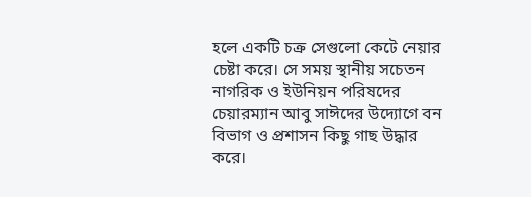হলে একটি চক্র সেগুলো কেটে নেয়ার চেষ্টা করে। সে সময় স্থানীয় সচেতন নাগরিক ও ইউনিয়ন পরিষদের চেয়ারম্যান আবু সাঈদের উদ্যোগে বন বিভাগ ও প্রশাসন কিছু গাছ উদ্ধার করে।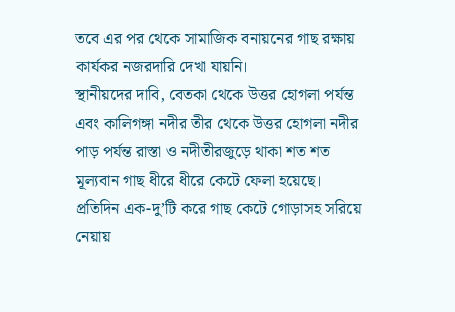তবে এর পর থেকে সামাজিক বনায়নের গাছ রক্ষায় কার্যকর নজরদারি দেখা যায়নি।
স্থানীয়দের দাবি, বেতকা থেকে উত্তর হোগলা পর্যন্ত এবং কালিগঙ্গা নদীর তীর থেকে উত্তর হোগলা নদীর পাড় পর্যন্ত রাস্তা ও নদীতীরজুড়ে থাকা শত শত মূল্যবান গাছ ধীরে ধীরে কেটে ফেলা হয়েছে। প্রতিদিন এক-দু’টি করে গাছ কেটে গোড়াসহ সরিয়ে নেয়ায়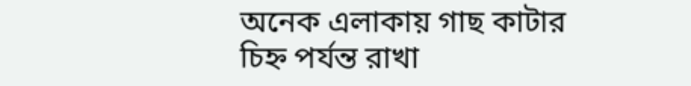অনেক এলাকায় গাছ কাটার চিহ্ন পর্যন্ত রাখা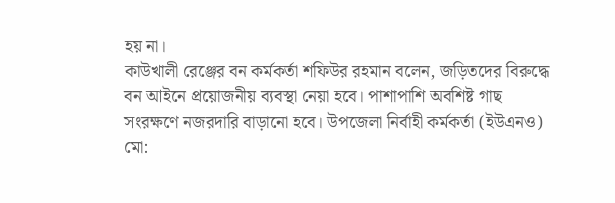হয় না।
কাউখালী রেঞ্জের বন কর্মকর্তা শফিউর রহমান বলেন, জড়িতদের বিরুদ্ধে বন আইনে প্রয়োজনীয় ব্যবস্থা নেয়া হবে। পাশাপাশি অবশিষ্ট গাছ সংরক্ষণে নজরদারি বাড়ানো হবে। উপজেলা নির্বাহী কর্মকর্তা (ইউএনও) মো: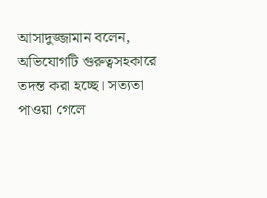আসাদুজ্জামান বলেন, অভিযোগটি গুরুত্বসহকারে তদন্ত করা হচ্ছে। সত্যতা পাওয়া গেলে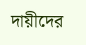দায়ীদের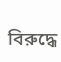বিরুদ্ধে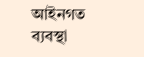আইনগত ব্যবস্থা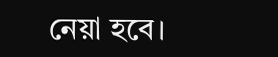নেয়া হবে।